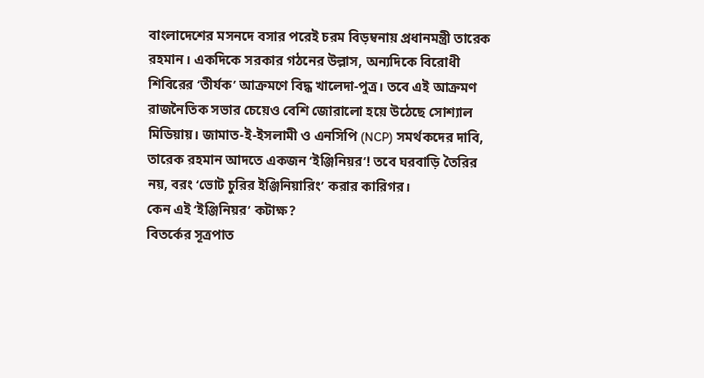বাংলাদেশের মসনদে বসার পরেই চরম বিড়ম্বনায় প্রধানমন্ত্রী তারেক রহমান। একদিকে সরকার গঠনের উল্লাস, অন্যদিকে বিরোধী শিবিরের ‘তীর্যক’ আক্রমণে বিদ্ধ খালেদা-পুত্র। তবে এই আক্রমণ রাজনৈতিক সভার চেয়েও বেশি জোরালো হয়ে উঠেছে সোশ্যাল মিডিয়ায়। জামাত-ই-ইসলামী ও এনসিপি (NCP) সমর্থকদের দাবি, তারেক রহমান আদতে একজন ‘ইঞ্জিনিয়র’! তবে ঘরবাড়ি তৈরির নয়, বরং ‘ভোট চুরির ইঞ্জিনিয়ারিং’ করার কারিগর।
কেন এই ‘ইঞ্জিনিয়র’ কটাক্ষ?
বিতর্কের সূত্রপাত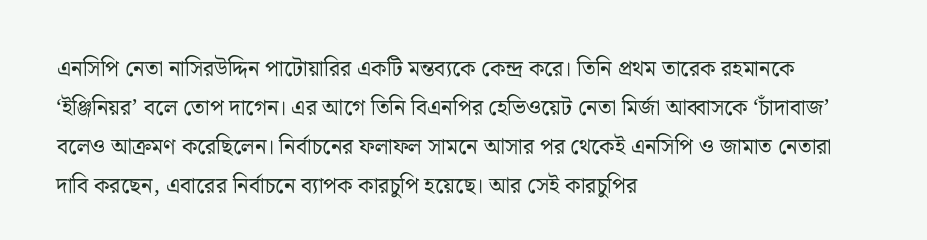এনসিপি নেতা নাসিরউদ্দিন পাটোয়ারির একটি মন্তব্যকে কেন্দ্র করে। তিনি প্রথম তারেক রহমানকে ‘ইঞ্জিনিয়র’ বলে তোপ দাগেন। এর আগে তিনি বিএনপির হেভিওয়েট নেতা মির্জা আব্বাসকে ‘চাঁদাবাজ’ বলেও আক্রমণ করেছিলেন। নির্বাচনের ফলাফল সামনে আসার পর থেকেই এনসিপি ও জামাত নেতারা দাবি করছেন, এবারের নির্বাচনে ব্যাপক কারচুপি হয়েছে। আর সেই কারচুপির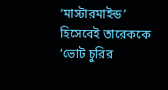‘মাস্টারমাইন্ড’ হিসেবেই তারেককে ‘ভোট চুরির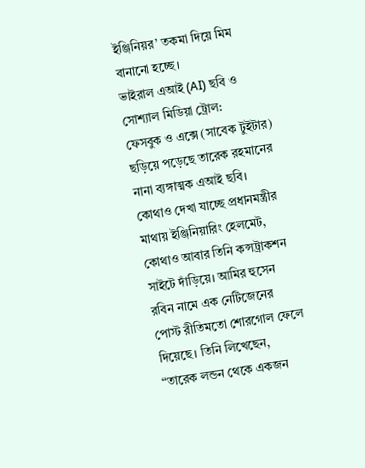ইঞ্জিনিয়র’ তকমা দিয়ে মিম বানানো হচ্ছে।
ভাইরাল এআই (AI) ছবি ও সোশ্যাল মিডিয়া ট্রোল:
ফেসবুক ও এক্সে (সাবেক টুইটার) ছড়িয়ে পড়েছে তারেক রহমানের নানা ব্যঙ্গাত্মক এআই ছবি। কোথাও দেখা যাচ্ছে প্রধানমন্ত্রীর মাথায় ইঞ্জিনিয়ারিং হেলমেট, কোথাও আবার তিনি কন্সট্রাকশন সাইটে দাঁড়িয়ে। আমির হুসেন রবিন নামে এক নেটিজেনের পোস্ট রীতিমতো শোরগোল ফেলে দিয়েছে। তিনি লিখেছেন, “তারেক লন্ডন থেকে একজন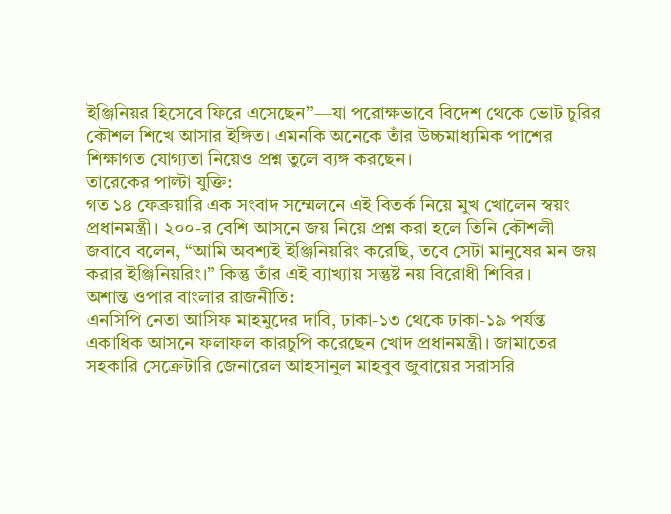ইঞ্জিনিয়র হিসেবে ফিরে এসেছেন”—যা পরোক্ষভাবে বিদেশ থেকে ভোট চুরির কৌশল শিখে আসার ইঙ্গিত। এমনকি অনেকে তাঁর উচ্চমাধ্যমিক পাশের শিক্ষাগত যোগ্যতা নিয়েও প্রশ্ন তুলে ব্যঙ্গ করছেন।
তারেকের পাল্টা যুক্তি:
গত ১৪ ফেব্রুয়ারি এক সংবাদ সম্মেলনে এই বিতর্ক নিয়ে মুখ খোলেন স্বয়ং প্রধানমন্ত্রী। ২০০-র বেশি আসনে জয় নিয়ে প্রশ্ন করা হলে তিনি কৌশলী জবাবে বলেন, “আমি অবশ্যই ইঞ্জিনিয়রিং করেছি, তবে সেটা মানুষের মন জয় করার ইঞ্জিনিয়রিং।” কিন্তু তাঁর এই ব্যাখ্যায় সন্তুষ্ট নয় বিরোধী শিবির।
অশান্ত ওপার বাংলার রাজনীতি:
এনসিপি নেতা আসিফ মাহমুদের দাবি, ঢাকা-১৩ থেকে ঢাকা-১৯ পর্যন্ত একাধিক আসনে ফলাফল কারচুপি করেছেন খোদ প্রধানমন্ত্রী। জামাতের সহকারি সেক্রেটারি জেনারেল আহসানুল মাহবুব জুবায়ের সরাসরি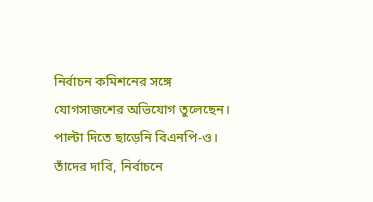নির্বাচন কমিশনের সঙ্গে যোগসাজশের অভিযোগ তুলেছেন।
পাল্টা দিতে ছাড়েনি বিএনপি-ও। তাঁদের দাবি, নির্বাচনে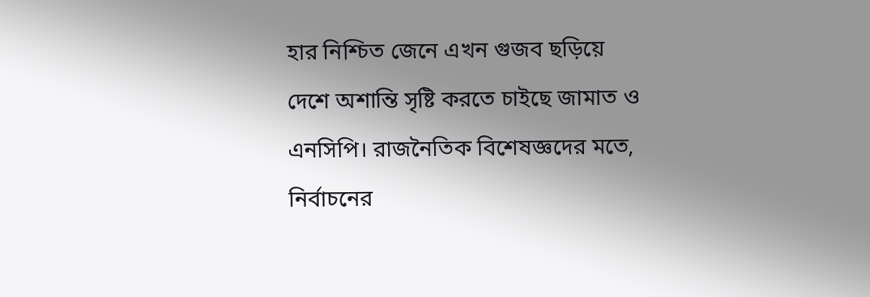হার নিশ্চিত জেনে এখন গুজব ছড়িয়ে দেশে অশান্তি সৃষ্টি করতে চাইছে জামাত ও এনসিপি। রাজনৈতিক বিশেষজ্ঞদের মতে, নির্বাচনের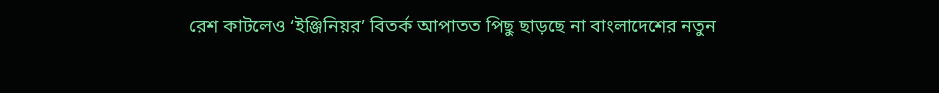রেশ কাটলেও ‘ইঞ্জিনিয়র’ বিতর্ক আপাতত পিছু ছাড়ছে না বাংলাদেশের নতুন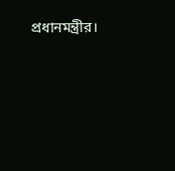প্রধানমন্ত্রীর।